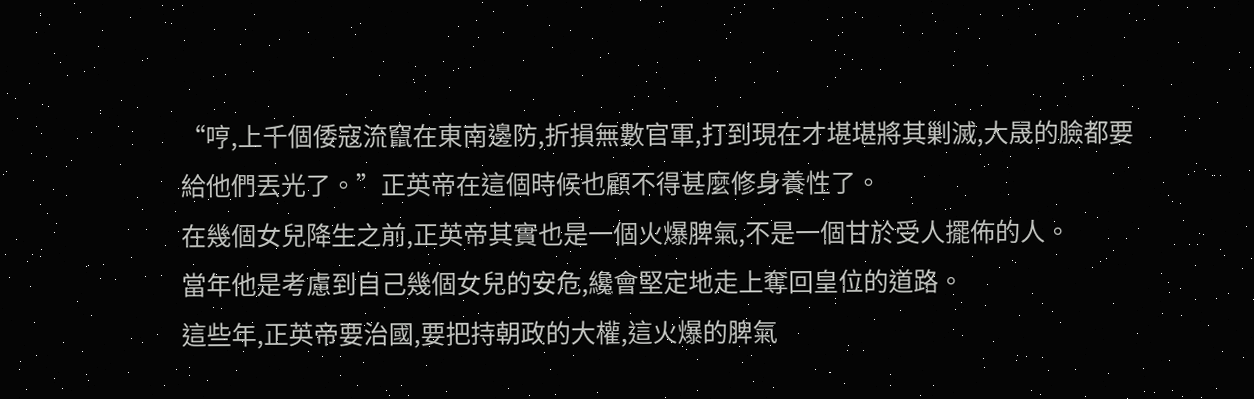“哼,上千個倭寇流竄在東南邊防,折損無數官軍,打到現在才堪堪將其剿滅,大晟的臉都要給他們丟光了。”正英帝在這個時候也顧不得甚麼修身養性了。
在幾個女兒降生之前,正英帝其實也是一個火爆脾氣,不是一個甘於受人擺佈的人。
當年他是考慮到自己幾個女兒的安危,纔會堅定地走上奪回皇位的道路。
這些年,正英帝要治國,要把持朝政的大權,這火爆的脾氣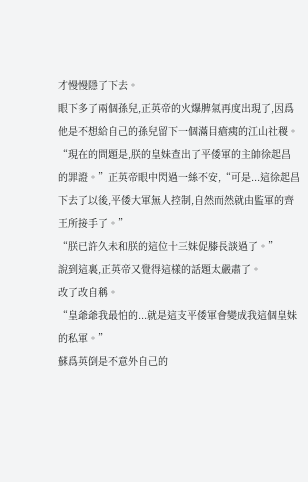才慢慢隱了下去。
眼下多了兩個孫兒,正英帝的火爆脾氣再度出現了,因爲他是不想給自己的孫兒留下一個滿目瘡痍的江山社稷。
“現在的問題是,朕的皇妹查出了平倭軍的主帥徐起昌的罪證。”正英帝眼中閃過一絲不安,“可是...這徐起昌下去了以後,平倭大軍無人控制,自然而然就由監軍的齊王所接手了。”
“朕已許久未和朕的這位十三妹促膝長談過了。”
說到這裏,正英帝又覺得這樣的話題太嚴肅了。
改了改自稱。
“皇爺爺我最怕的...就是這支平倭軍會變成我這個皇妹的私軍。”
蘇爲英倒是不意外自己的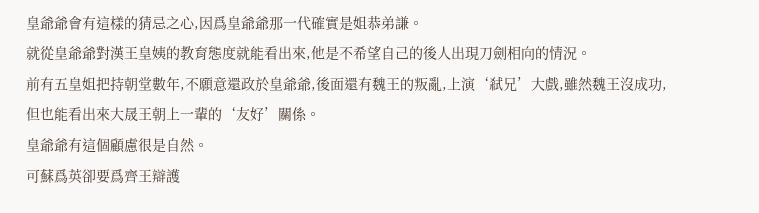皇爺爺會有這樣的猜忌之心,因爲皇爺爺那一代確實是姐恭弟謙。
就從皇爺爺對漢王皇姨的教育態度就能看出來,他是不希望自己的後人出現刀劍相向的情況。
前有五皇姐把持朝堂數年,不願意還政於皇爺爺,後面還有魏王的叛亂,上演‘弒兄’大戲,雖然魏王沒成功,但也能看出來大晟王朝上一輩的‘友好’關係。
皇爺爺有這個顧慮很是自然。
可蘇爲英卻要爲齊王辯護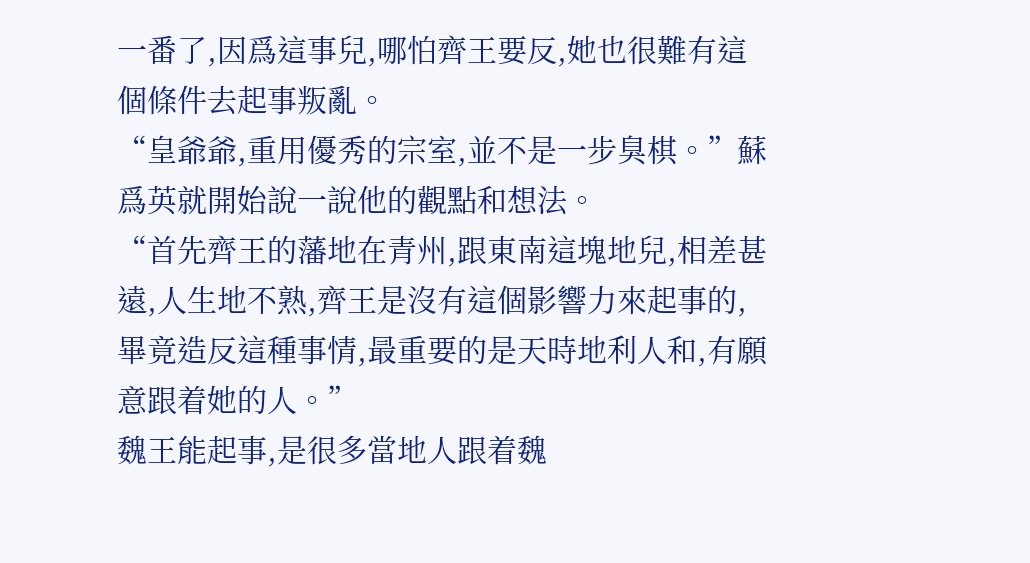一番了,因爲這事兒,哪怕齊王要反,她也很難有這個條件去起事叛亂。
“皇爺爺,重用優秀的宗室,並不是一步臭棋。”蘇爲英就開始說一說他的觀點和想法。
“首先齊王的藩地在青州,跟東南這塊地兒,相差甚遠,人生地不熟,齊王是沒有這個影響力來起事的,畢竟造反這種事情,最重要的是天時地利人和,有願意跟着她的人。”
魏王能起事,是很多當地人跟着魏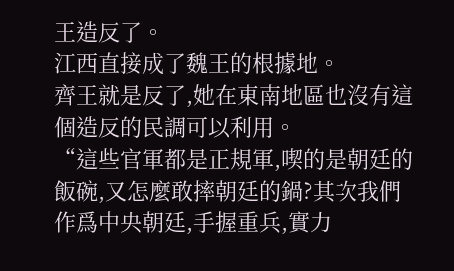王造反了。
江西直接成了魏王的根據地。
齊王就是反了,她在東南地區也沒有這個造反的民調可以利用。
“這些官軍都是正規軍,喫的是朝廷的飯碗,又怎麼敢摔朝廷的鍋?其次我們作爲中央朝廷,手握重兵,實力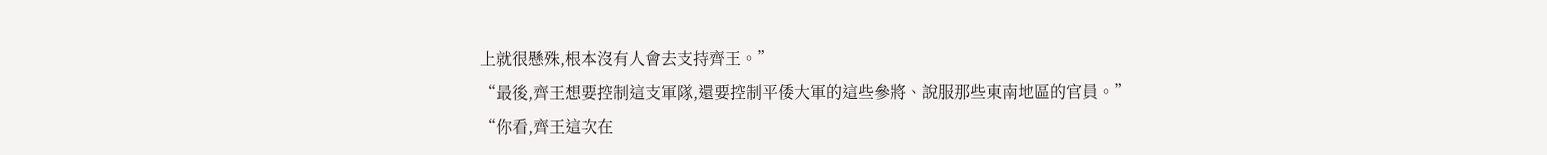上就很懸殊,根本沒有人會去支持齊王。”
“最後,齊王想要控制這支軍隊,還要控制平倭大軍的這些參將、說服那些東南地區的官員。”
“你看,齊王這次在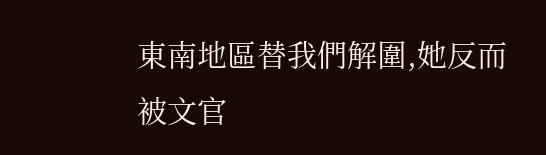東南地區替我們解圍,她反而被文官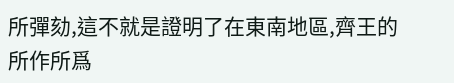所彈劾,這不就是證明了在東南地區,齊王的所作所爲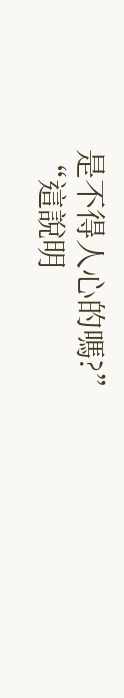是不得人心的嗎?”
“這說明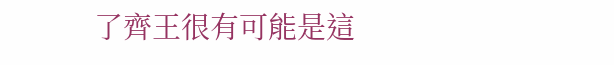了齊王很有可能是這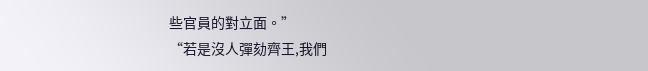些官員的對立面。”
“若是沒人彈劾齊王,我們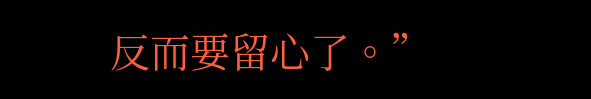反而要留心了。”